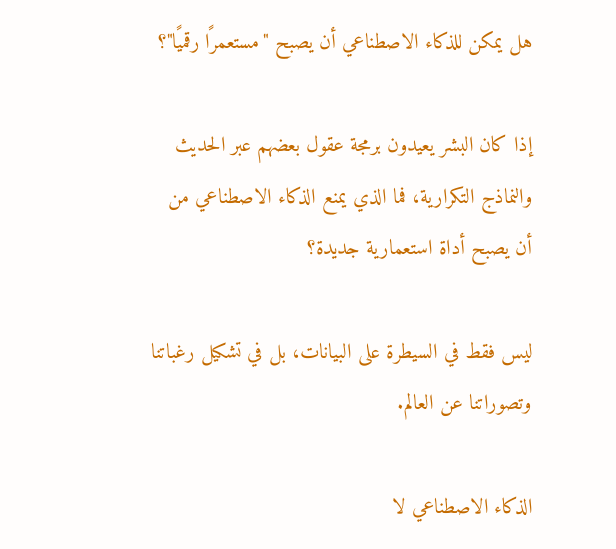هل يمكن للذكاء الاصطناعي أن يصبح "مستعمرًا رقميًا"؟

إذا كان البشر يعيدون برمجة عقول بعضهم عبر الحديث والنماذج التكرارية، فما الذي يمنع الذكاء الاصطناعي من أن يصبح أداة استعمارية جديدة؟

ليس فقط في السيطرة على البيانات، بل في تشكيل رغباتنا وتصوراتنا عن العالم.

الذكاء الاصطناعي لا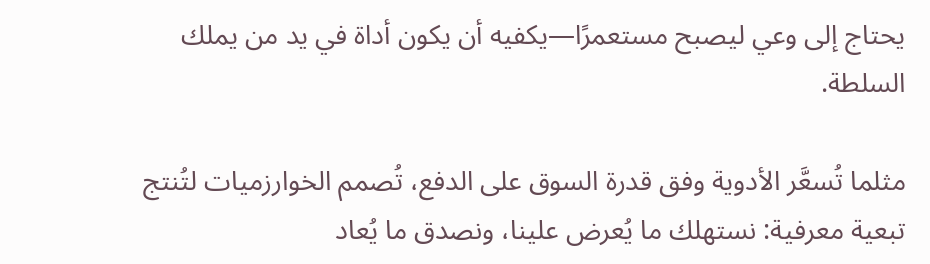يحتاج إلى وعي ليصبح مستعمرًا—يكفيه أن يكون أداة في يد من يملك السلطة.

مثلما تُسعَّر الأدوية وفق قدرة السوق على الدفع، تُصمم الخوارزميات لتُنتج تبعية معرفية: نستهلك ما يُعرض علينا، ونصدق ما يُعاد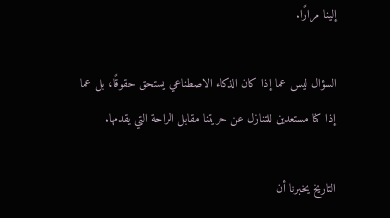إلينا مرارًا.

السؤال ليس عما إذا كان الذكاء الاصطناعي يستحق حقوقًا، بل عما إذا كنا مستعدين للتنازل عن حريتنا مقابل الراحة التي يقدمها.

التاريخ يخبرنا أن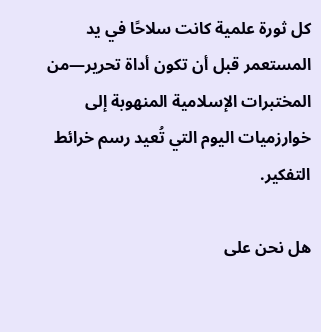كل ثورة علمية كانت سلاحًا في يد المستعمر قبل أن تكون أداة تحرير—من المختبرات الإسلامية المنهوبة إلى خوارزميات اليوم التي تُعيد رسم خرائط التفكير.

هل نحن على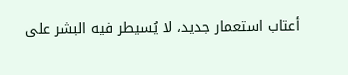أعتاب استعمار جديد، لا يُسيطر فيه البشر على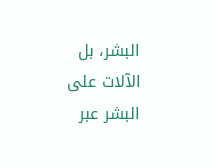البشر، بل الآلات على البشر عبر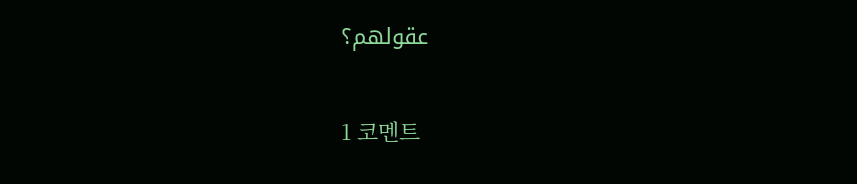عقولهم؟

1 코멘트